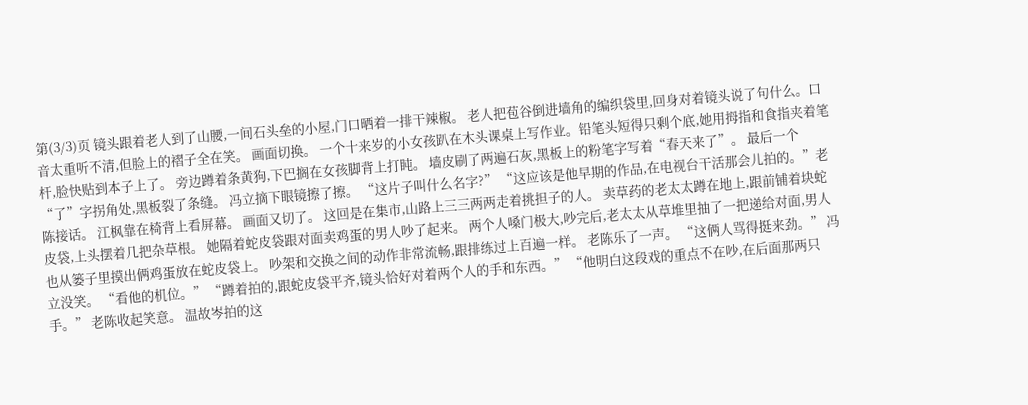第(3/3)页 镜头跟着老人到了山腰,一间石头垒的小屋,门口晒着一排干辣椒。 老人把苞谷倒进墙角的编织袋里,回身对着镜头说了句什么。口音太重听不清,但脸上的褶子全在笑。 画面切换。 一个十来岁的小女孩趴在木头课桌上写作业。铅笔头短得只剩个底,她用拇指和食指夹着笔杆,脸快贴到本子上了。 旁边蹲着条黄狗,下巴搁在女孩脚背上打盹。 墙皮刷了两遍石灰,黑板上的粉笔字写着“春天来了”。 最后一个“了”字拐角处,黑板裂了条缝。 冯立摘下眼镜擦了擦。 “这片子叫什么名字?” “这应该是他早期的作品,在电视台干活那会儿拍的。”老陈接话。 江枫靠在椅背上看屏幕。 画面又切了。 这回是在集市,山路上三三两两走着挑担子的人。 卖草药的老太太蹲在地上,跟前铺着块蛇皮袋,上头摆着几把杂草根。 她隔着蛇皮袋跟对面卖鸡蛋的男人吵了起来。 两个人嗓门极大,吵完后,老太太从草堆里抽了一把递给对面,男人也从篓子里摸出俩鸡蛋放在蛇皮袋上。 吵架和交换之间的动作非常流畅,跟排练过上百遍一样。 老陈乐了一声。 “这俩人骂得挺来劲。” 冯立没笑。 “看他的机位。” “蹲着拍的,跟蛇皮袋平齐,镜头恰好对着两个人的手和东西。” “他明白这段戏的重点不在吵,在后面那两只手。” 老陈收起笑意。 温故岑拍的这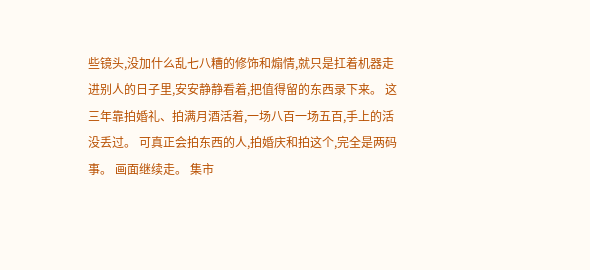些镜头,没加什么乱七八糟的修饰和煽情,就只是扛着机器走进别人的日子里,安安静静看着,把值得留的东西录下来。 这三年靠拍婚礼、拍满月酒活着,一场八百一场五百,手上的活没丢过。 可真正会拍东西的人,拍婚庆和拍这个,完全是两码事。 画面继续走。 集市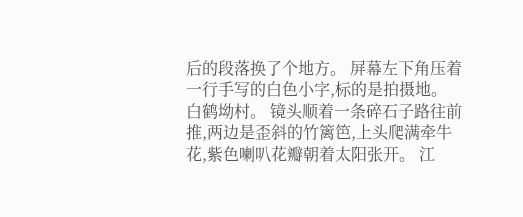后的段落换了个地方。 屏幕左下角压着一行手写的白色小字,标的是拍摄地。 白鹤坳村。 镜头顺着一条碎石子路往前推,两边是歪斜的竹篱笆,上头爬满牵牛花,紫色喇叭花瓣朝着太阳张开。 江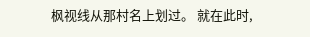枫视线从那村名上划过。 就在此时,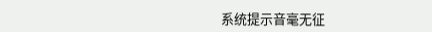系统提示音毫无征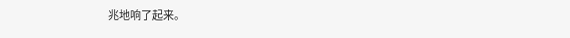兆地响了起来。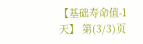【基础寿命值-1天】 第(3/3)页